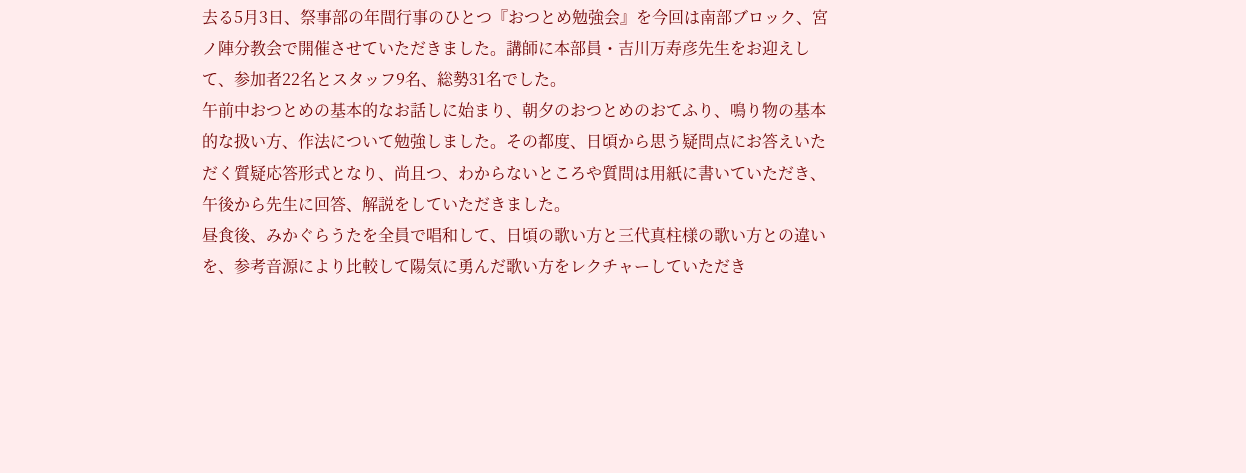去る5月3日、祭事部の年間行事のひとつ『おつとめ勉強会』を今回は南部ブロック、宮ノ陣分教会で開催させていただきました。講師に本部員・吉川万寿彦先生をお迎えして、参加者22名とスタッフ9名、総勢31名でした。
午前中おつとめの基本的なお話しに始まり、朝夕のおつとめのおてふり、鳴り物の基本的な扱い方、作法について勉強しました。その都度、日頃から思う疑問点にお答えいただく質疑応答形式となり、尚且つ、わからないところや質問は用紙に書いていただき、午後から先生に回答、解説をしていただきました。
昼食後、みかぐらうたを全員で唱和して、日頃の歌い方と三代真柱様の歌い方との違いを、参考音源により比較して陽気に勇んだ歌い方をレクチャーしていただき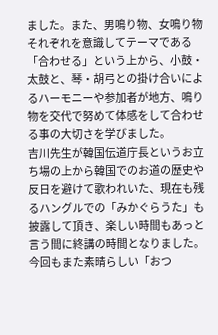ました。また、男鳴り物、女鳴り物それぞれを意識してテーマである「合わせる」という上から、小鼓・太鼓と、琴・胡弓との掛け合いによるハーモニーや参加者が地方、鳴り物を交代で努めて体感をして合わせる事の大切さを学びました。
吉川先生が韓国伝道庁長というお立ち場の上から韓国でのお道の歴史や反日を避けて歌われいた、現在も残るハングルでの「みかぐらうた」も披露して頂き、楽しい時間もあっと言う間に終講の時間となりました。
今回もまた素晴らしい「おつ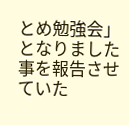とめ勉強会」となりました事を報告させていた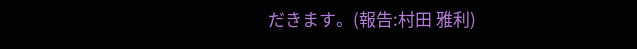だきます。(報告:村田 雅利)